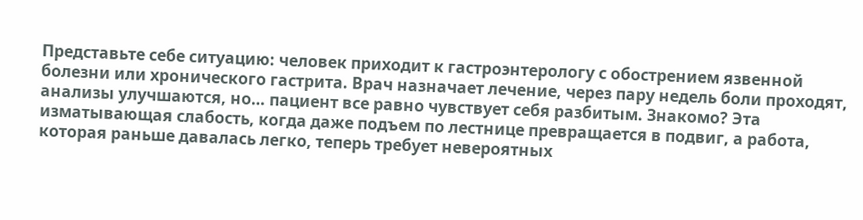Представьте себе ситуацию: человек приходит к гастроэнтерологу с обострением язвенной болезни или хронического гастрита. Врач назначает лечение, через пару недель боли проходят, анализы улучшаются, но… пациент все равно чувствует себя разбитым. Знакомо? Эта изматывающая слабость, когда даже подъем по лестнице превращается в подвиг, а работа, которая раньше давалась легко, теперь требует невероятных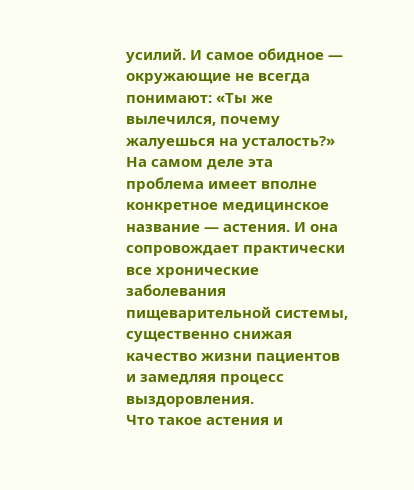усилий. И самое обидное — окружающие не всегда понимают: «Ты же вылечился, почему жалуешься на усталость?»
На самом деле эта проблема имеет вполне конкретное медицинское название — астения. И она сопровождает практически все хронические заболевания пищеварительной системы, существенно снижая качество жизни пациентов и замедляя процесс выздоровления.
Что такое астения и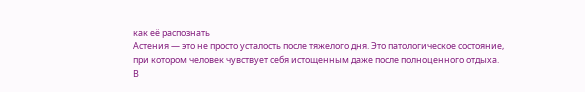как её распознать
Астения — это не просто усталость после тяжелого дня. Это патологическое состояние, при котором человек чувствует себя истощенным даже после полноценного отдыха.
В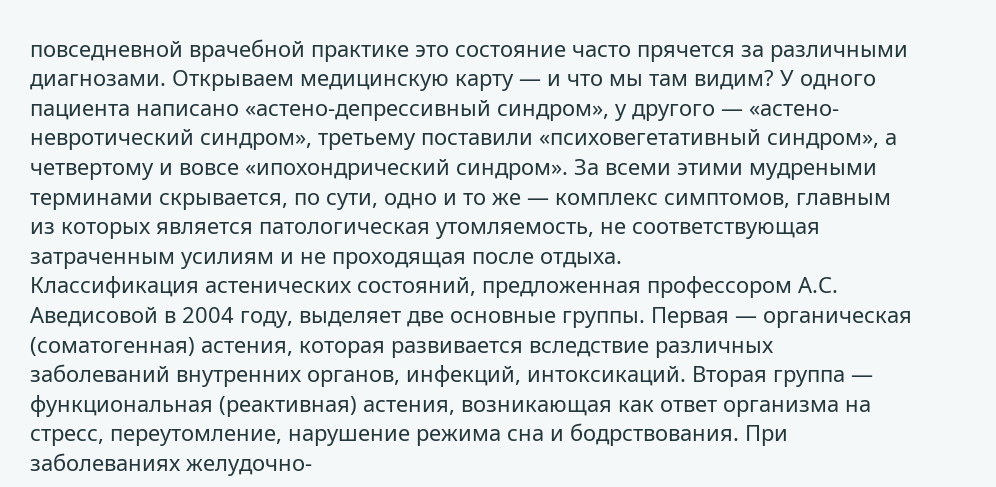повседневной врачебной практике это состояние часто прячется за различными диагнозами. Открываем медицинскую карту — и что мы там видим? У одного пациента написано «астено-депрессивный синдром», у другого — «астено-невротический синдром», третьему поставили «психовегетативный синдром», а четвертому и вовсе «ипохондрический синдром». За всеми этими мудреными терминами скрывается, по сути, одно и то же — комплекс симптомов, главным из которых является патологическая утомляемость, не соответствующая затраченным усилиям и не проходящая после отдыха.
Классификация астенических состояний, предложенная профессором А.С. Аведисовой в 2004 году, выделяет две основные группы. Первая — органическая (соматогенная) астения, которая развивается вследствие различных заболеваний внутренних органов, инфекций, интоксикаций. Вторая группа — функциональная (реактивная) астения, возникающая как ответ организма на стресс, переутомление, нарушение режима сна и бодрствования. При заболеваниях желудочно-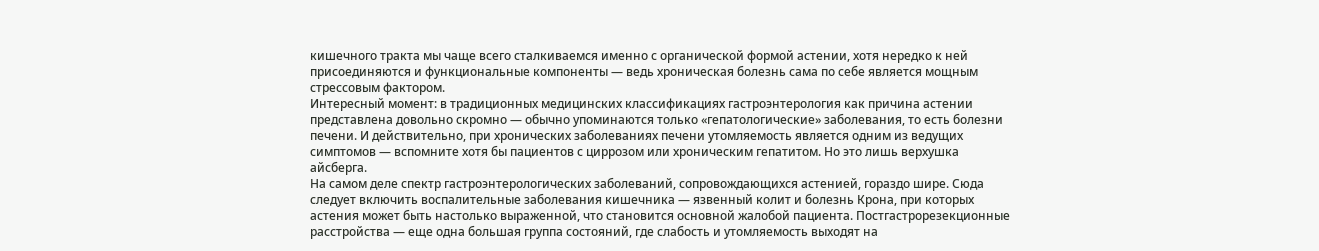кишечного тракта мы чаще всего сталкиваемся именно с органической формой астении, хотя нередко к ней присоединяются и функциональные компоненты — ведь хроническая болезнь сама по себе является мощным стрессовым фактором.
Интересный момент: в традиционных медицинских классификациях гастроэнтерология как причина астении представлена довольно скромно — обычно упоминаются только «гепатологические» заболевания, то есть болезни печени. И действительно, при хронических заболеваниях печени утомляемость является одним из ведущих симптомов — вспомните хотя бы пациентов с циррозом или хроническим гепатитом. Но это лишь верхушка айсберга.
На самом деле спектр гастроэнтерологических заболеваний, сопровождающихся астенией, гораздо шире. Сюда следует включить воспалительные заболевания кишечника — язвенный колит и болезнь Крона, при которых астения может быть настолько выраженной, что становится основной жалобой пациента. Постгастрорезекционные расстройства — еще одна большая группа состояний, где слабость и утомляемость выходят на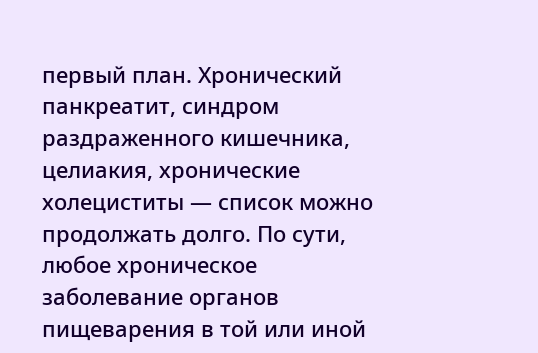первый план. Хронический панкреатит, синдром раздраженного кишечника, целиакия, хронические холециститы — список можно продолжать долго. По сути, любое хроническое заболевание органов пищеварения в той или иной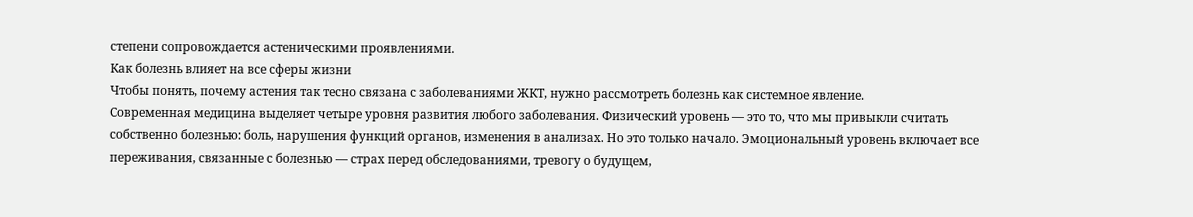степени сопровождается астеническими проявлениями.
Как болезнь влияет на все сферы жизни
Чтобы понять, почему астения так тесно связана с заболеваниями ЖКТ, нужно рассмотреть болезнь как системное явление.
Современная медицина выделяет четыре уровня развития любого заболевания. Физический уровень — это то, что мы привыкли считать собственно болезнью: боль, нарушения функций органов, изменения в анализах. Но это только начало. Эмоциональный уровень включает все переживания, связанные с болезнью — страх перед обследованиями, тревогу о будущем,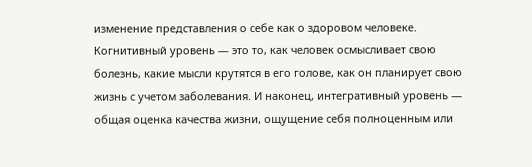изменение представления о себе как о здоровом человеке. Когнитивный уровень — это то, как человек осмысливает свою болезнь, какие мысли крутятся в его голове, как он планирует свою жизнь с учетом заболевания. И наконец, интегративный уровень — общая оценка качества жизни, ощущение себя полноценным или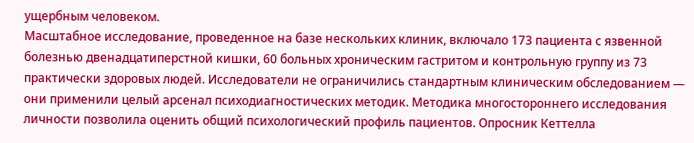ущербным человеком.
Масштабное исследование, проведенное на базе нескольких клиник, включало 173 пациента с язвенной болезнью двенадцатиперстной кишки, 60 больных хроническим гастритом и контрольную группу из 73 практически здоровых людей. Исследователи не ограничились стандартным клиническим обследованием — они применили целый арсенал психодиагностических методик. Методика многостороннего исследования личности позволила оценить общий психологический профиль пациентов. Опросник Кеттелла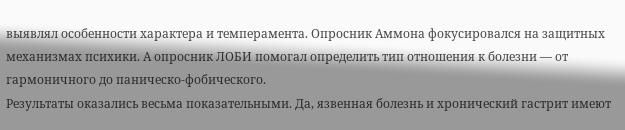выявлял особенности характера и темперамента. Опросник Аммона фокусировался на защитных механизмах психики. А опросник ЛОБИ помогал определить тип отношения к болезни — от гармоничного до паническо-фобического.
Результаты оказались весьма показательными. Да, язвенная болезнь и хронический гастрит имеют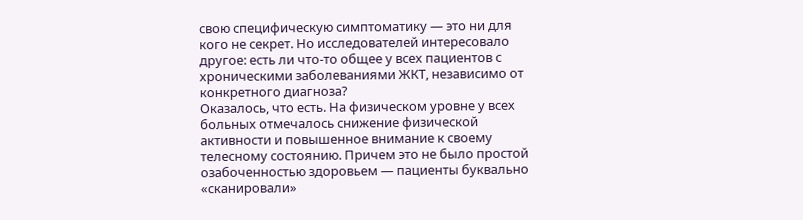свою специфическую симптоматику — это ни для кого не секрет. Но исследователей интересовало другое: есть ли что-то общее у всех пациентов с хроническими заболеваниями ЖКТ, независимо от конкретного диагноза?
Оказалось, что есть. На физическом уровне у всех больных отмечалось снижение физической активности и повышенное внимание к своему телесному состоянию. Причем это не было простой озабоченностью здоровьем — пациенты буквально «сканировали»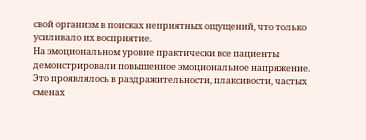свой организм в поисках неприятных ощущений, что только усиливало их восприятие.
На эмоциональном уровне практически все пациенты демонстрировали повышенное эмоциональное напряжение. Это проявлялось в раздражительности, плаксивости, частых сменах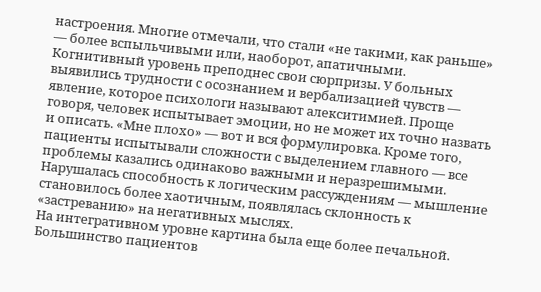настроения. Многие отмечали, что стали «не такими, как раньше» — более вспыльчивыми или, наоборот, апатичными.
Когнитивный уровень преподнес свои сюрпризы. У больных выявились трудности с осознанием и вербализацией чувств — явление, которое психологи называют алекситимией. Проще говоря, человек испытывает эмоции, но не может их точно назвать и описать. «Мне плохо» — вот и вся формулировка. Кроме того, пациенты испытывали сложности с выделением главного — все проблемы казались одинаково важными и неразрешимыми. Нарушалась способность к логическим рассуждениям — мышление становилось более хаотичным, появлялась склонность к «застреванию» на негативных мыслях.
На интегративном уровне картина была еще более печальной. Большинство пациентов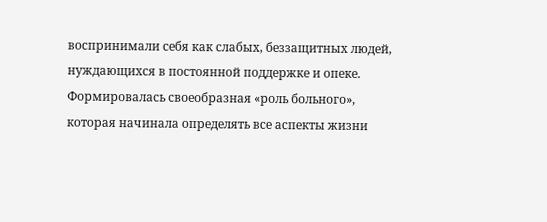воспринимали себя как слабых, беззащитных людей, нуждающихся в постоянной поддержке и опеке. Формировалась своеобразная «роль больного», которая начинала определять все аспекты жизни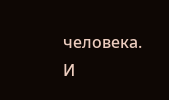человека.
И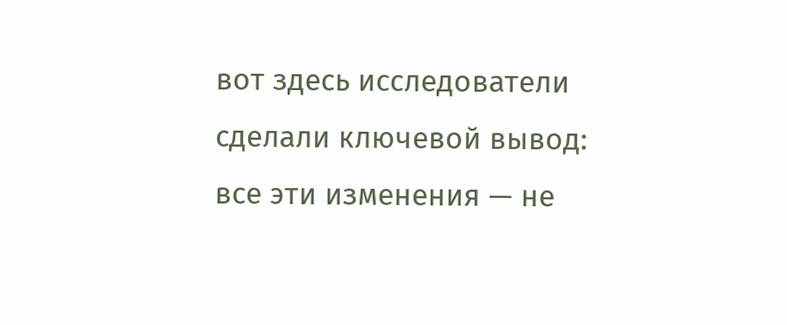вот здесь исследователи сделали ключевой вывод: все эти изменения — не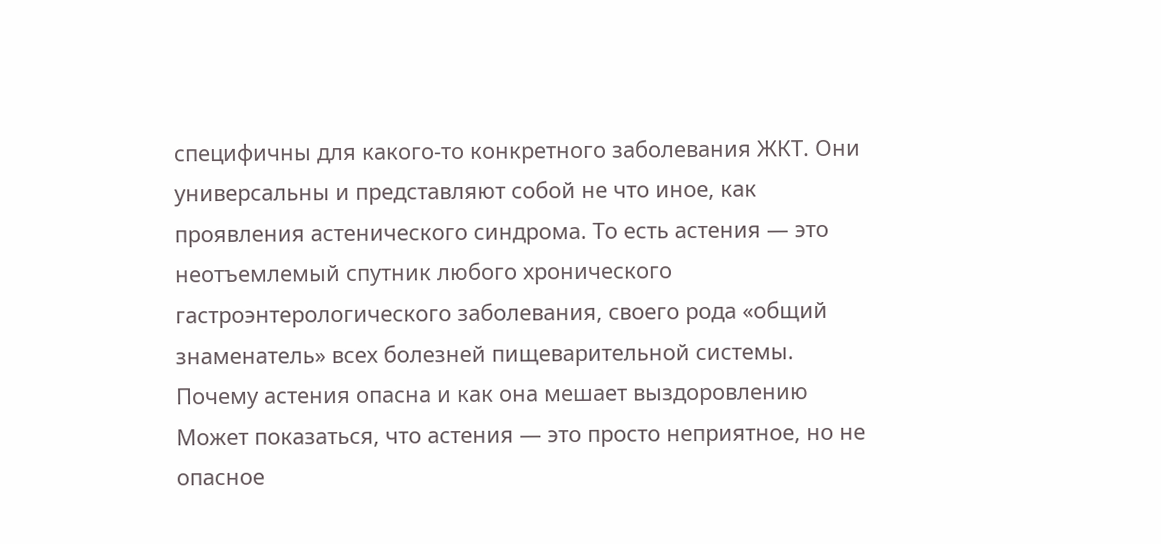специфичны для какого-то конкретного заболевания ЖКТ. Они универсальны и представляют собой не что иное, как проявления астенического синдрома. То есть астения — это неотъемлемый спутник любого хронического гастроэнтерологического заболевания, своего рода «общий знаменатель» всех болезней пищеварительной системы.
Почему астения опасна и как она мешает выздоровлению
Может показаться, что астения — это просто неприятное, но не опасное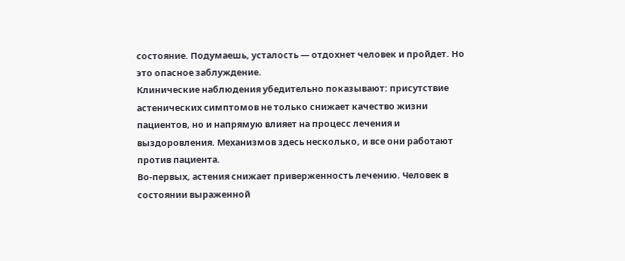состояние. Подумаешь, усталость — отдохнет человек и пройдет. Но это опасное заблуждение.
Клинические наблюдения убедительно показывают: присутствие астенических симптомов не только снижает качество жизни пациентов, но и напрямую влияет на процесс лечения и выздоровления. Механизмов здесь несколько, и все они работают против пациента.
Во-первых, астения снижает приверженность лечению. Человек в состоянии выраженной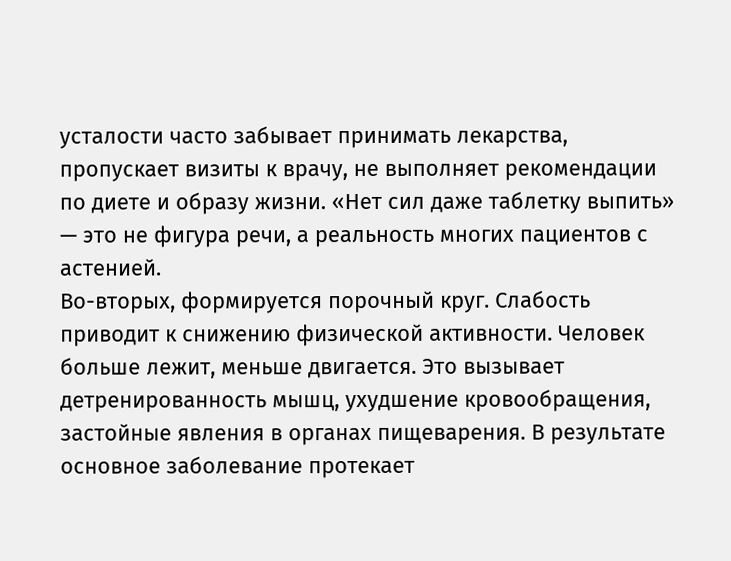усталости часто забывает принимать лекарства, пропускает визиты к врачу, не выполняет рекомендации по диете и образу жизни. «Нет сил даже таблетку выпить» — это не фигура речи, а реальность многих пациентов с астенией.
Во-вторых, формируется порочный круг. Слабость приводит к снижению физической активности. Человек больше лежит, меньше двигается. Это вызывает детренированность мышц, ухудшение кровообращения, застойные явления в органах пищеварения. В результате основное заболевание протекает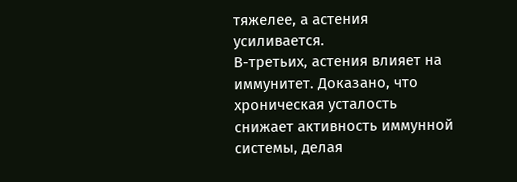тяжелее, а астения усиливается.
В-третьих, астения влияет на иммунитет. Доказано, что хроническая усталость снижает активность иммунной системы, делая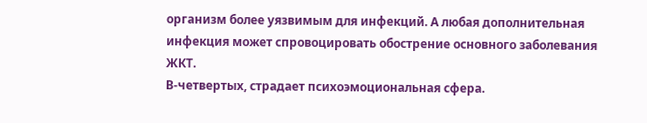организм более уязвимым для инфекций. А любая дополнительная инфекция может спровоцировать обострение основного заболевания ЖКТ.
В-четвертых, страдает психоэмоциональная сфера.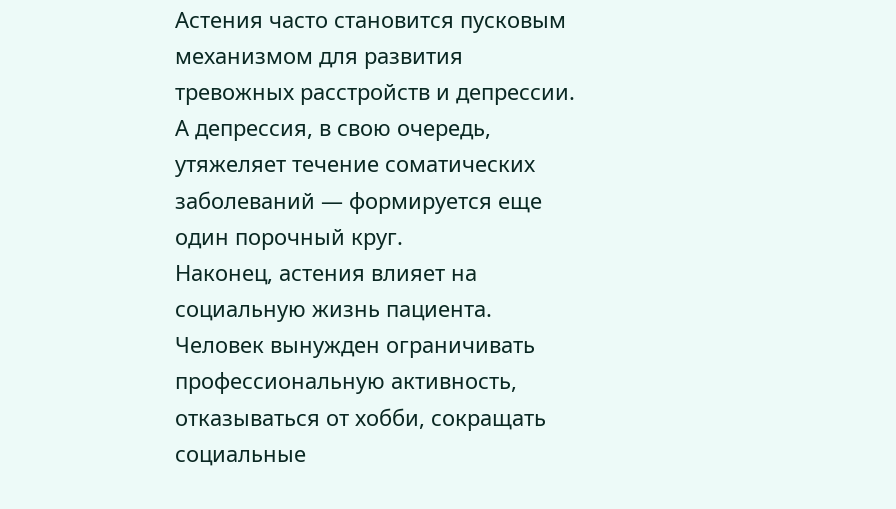Астения часто становится пусковым механизмом для развития тревожных расстройств и депрессии. А депрессия, в свою очередь, утяжеляет течение соматических заболеваний — формируется еще один порочный круг.
Наконец, астения влияет на социальную жизнь пациента. Человек вынужден ограничивать профессиональную активность, отказываться от хобби, сокращать социальные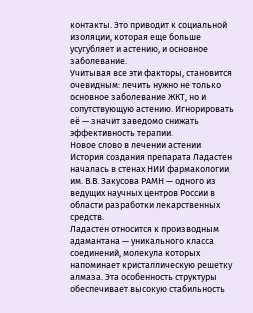контакты. Это приводит к социальной изоляции, которая еще больше усугубляет и астению, и основное заболевание.
Учитывая все эти факторы, становится очевидным: лечить нужно не только основное заболевание ЖКТ, но и сопутствующую астению. Игнорировать её — значит заведомо снижать эффективность терапии.
Новое слово в лечении астении
История создания препарата Ладастен началась в стенах НИИ фармакологии им. В.В. Закусова РАМН — одного из ведущих научных центров России в области разработки лекарственных средств.
Ладастен относится к производным адамантана — уникального класса соединений, молекула которых напоминает кристаллическую решетку алмаза. Эта особенность структуры обеспечивает высокую стабильность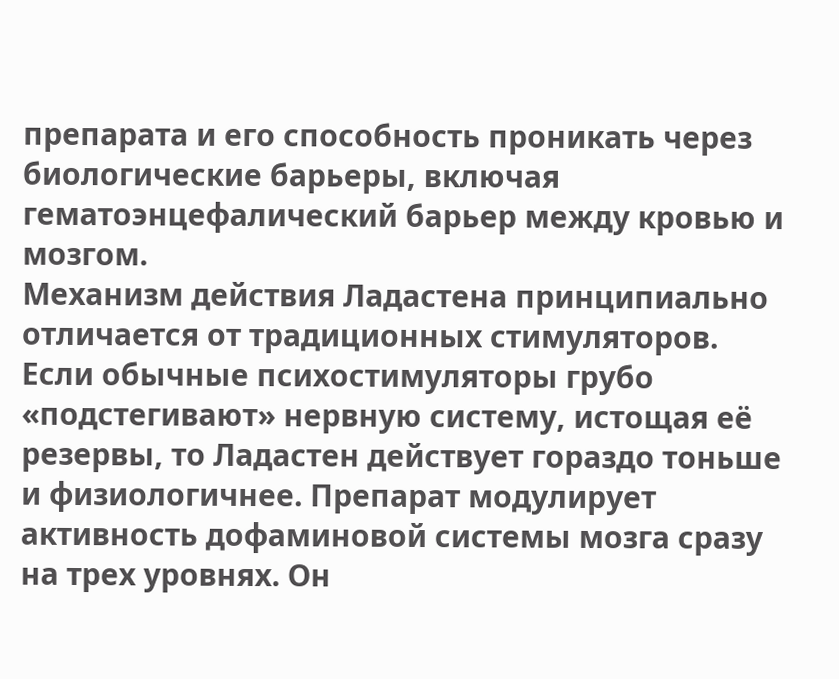препарата и его способность проникать через биологические барьеры, включая гематоэнцефалический барьер между кровью и мозгом.
Механизм действия Ладастена принципиально отличается от традиционных стимуляторов. Если обычные психостимуляторы грубо «подстегивают» нервную систему, истощая её резервы, то Ладастен действует гораздо тоньше и физиологичнее. Препарат модулирует активность дофаминовой системы мозга сразу на трех уровнях. Он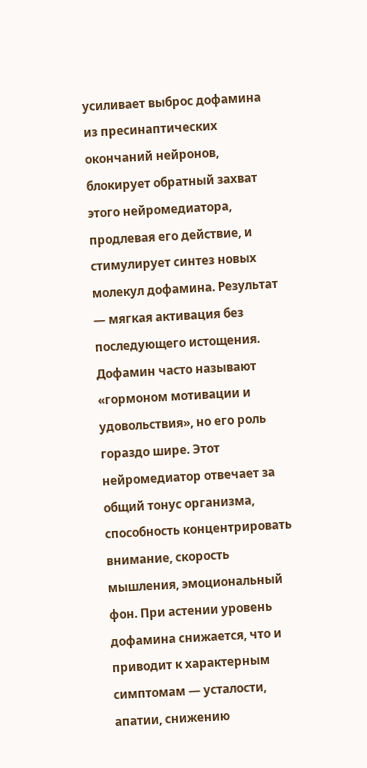усиливает выброс дофамина из пресинаптических окончаний нейронов, блокирует обратный захват этого нейромедиатора, продлевая его действие, и стимулирует синтез новых молекул дофамина. Результат — мягкая активация без последующего истощения.
Дофамин часто называют «гормоном мотивации и удовольствия», но его роль гораздо шире. Этот нейромедиатор отвечает за общий тонус организма, способность концентрировать внимание, скорость мышления, эмоциональный фон. При астении уровень дофамина снижается, что и приводит к характерным симптомам — усталости, апатии, снижению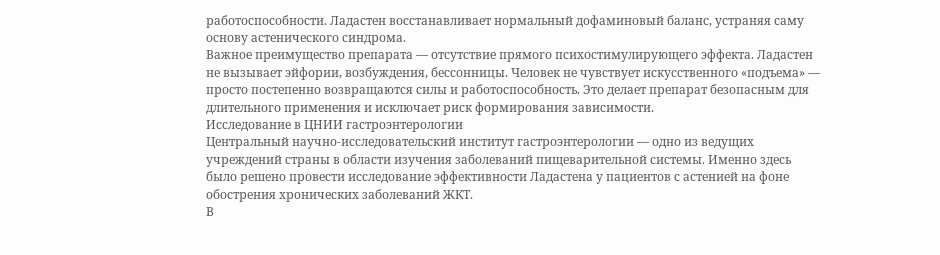работоспособности. Ладастен восстанавливает нормальный дофаминовый баланс, устраняя саму основу астенического синдрома.
Важное преимущество препарата — отсутствие прямого психостимулирующего эффекта. Ладастен не вызывает эйфории, возбуждения, бессонницы. Человек не чувствует искусственного «подъема» — просто постепенно возвращаются силы и работоспособность. Это делает препарат безопасным для длительного применения и исключает риск формирования зависимости.
Исследование в ЦНИИ гастроэнтерологии
Центральный научно-исследовательский институт гастроэнтерологии — одно из ведущих учреждений страны в области изучения заболеваний пищеварительной системы. Именно здесь было решено провести исследование эффективности Ладастена у пациентов с астенией на фоне обострения хронических заболеваний ЖКТ.
В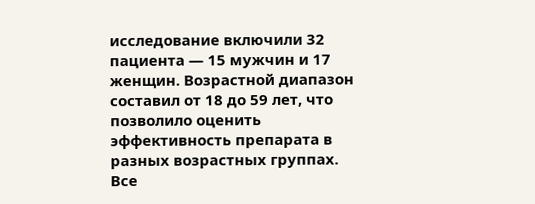исследование включили 32 пациента — 15 мужчин и 17 женщин. Возрастной диапазон составил от 18 до 59 лет, что позволило оценить эффективность препарата в разных возрастных группах. Все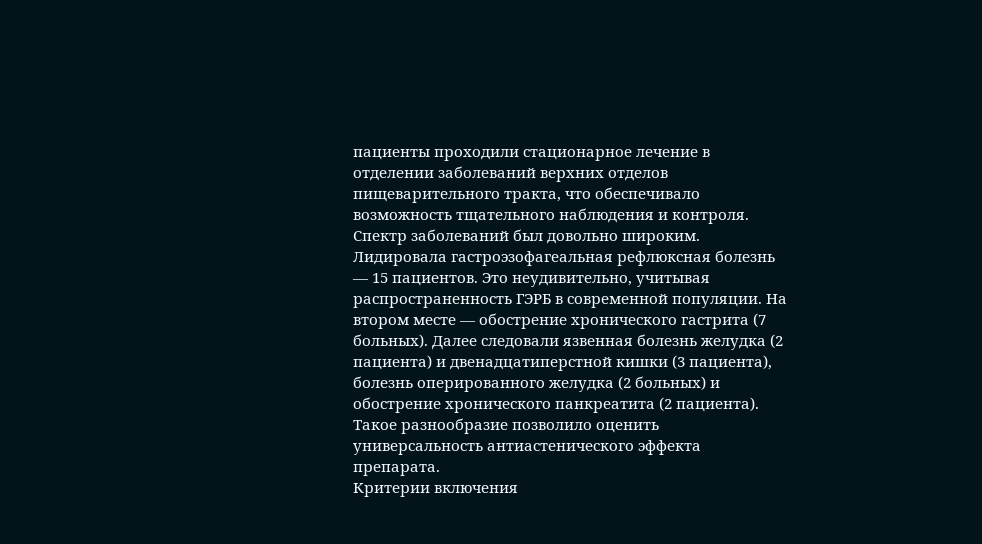пациенты проходили стационарное лечение в отделении заболеваний верхних отделов пищеварительного тракта, что обеспечивало возможность тщательного наблюдения и контроля.
Спектр заболеваний был довольно широким. Лидировала гастроэзофагеальная рефлюксная болезнь — 15 пациентов. Это неудивительно, учитывая распространенность ГЭРБ в современной популяции. На втором месте — обострение хронического гастрита (7 больных). Далее следовали язвенная болезнь желудка (2 пациента) и двенадцатиперстной кишки (3 пациента), болезнь оперированного желудка (2 больных) и обострение хронического панкреатита (2 пациента). Такое разнообразие позволило оценить универсальность антиастенического эффекта препарата.
Критерии включения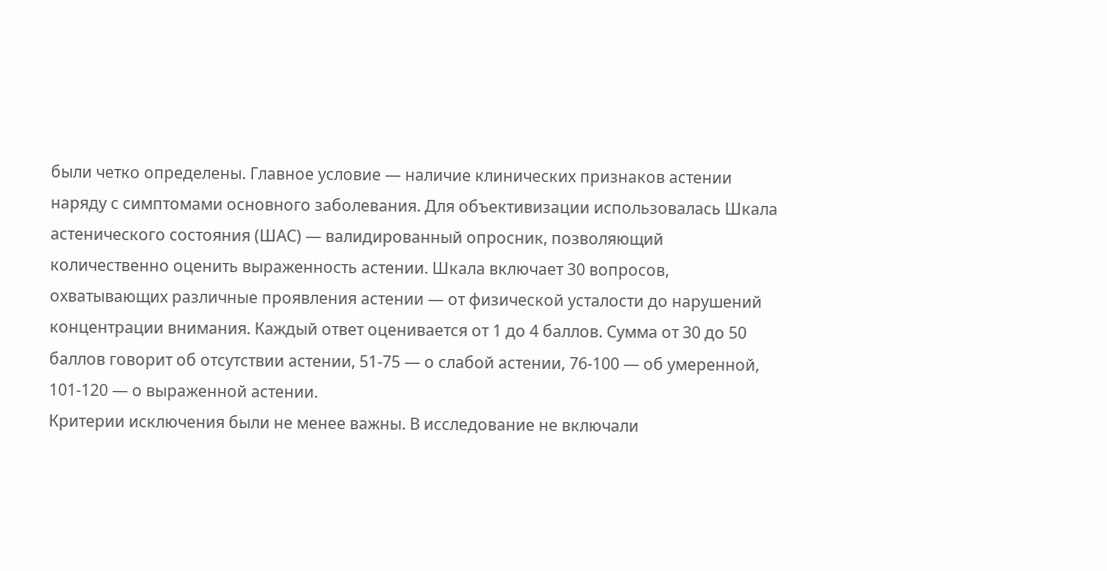были четко определены. Главное условие — наличие клинических признаков астении наряду с симптомами основного заболевания. Для объективизации использовалась Шкала астенического состояния (ШАС) — валидированный опросник, позволяющий количественно оценить выраженность астении. Шкала включает 30 вопросов, охватывающих различные проявления астении — от физической усталости до нарушений концентрации внимания. Каждый ответ оценивается от 1 до 4 баллов. Сумма от 30 до 50 баллов говорит об отсутствии астении, 51-75 — о слабой астении, 76-100 — об умеренной, 101-120 — о выраженной астении.
Критерии исключения были не менее важны. В исследование не включали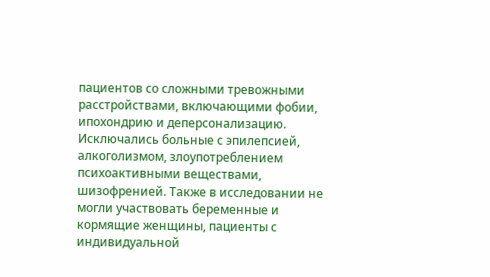пациентов со сложными тревожными расстройствами, включающими фобии, ипохондрию и деперсонализацию. Исключались больные с эпилепсией, алкоголизмом, злоупотреблением психоактивными веществами, шизофренией. Также в исследовании не могли участвовать беременные и кормящие женщины, пациенты с индивидуальной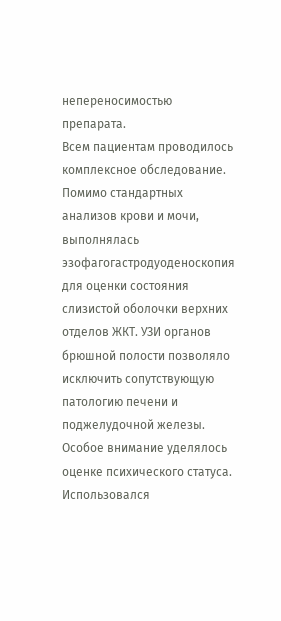непереносимостью препарата.
Всем пациентам проводилось комплексное обследование. Помимо стандартных анализов крови и мочи, выполнялась эзофагогастродуоденоскопия для оценки состояния слизистой оболочки верхних отделов ЖКТ. УЗИ органов брюшной полости позволяло исключить сопутствующую патологию печени и поджелудочной железы.
Особое внимание уделялось оценке психического статуса. Использовался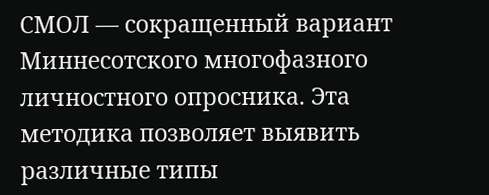СМОЛ — сокращенный вариант Миннесотского многофазного личностного опросника. Эта методика позволяет выявить различные типы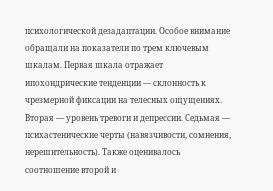психологической дезадаптации. Особое внимание обращали на показатели по трем ключевым шкалам. Первая шкала отражает ипохондрические тенденции — склонность к чрезмерной фиксации на телесных ощущениях. Вторая — уровень тревоги и депрессии. Седьмая — психастенические черты (навязчивости, сомнения, нерешительность). Также оценивалось соотношение второй и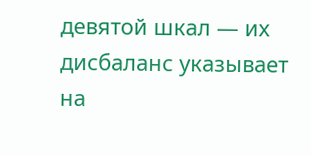девятой шкал — их дисбаланс указывает на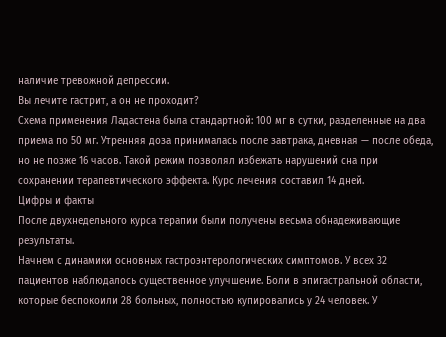наличие тревожной депрессии.
Вы лечите гастрит, а он не проходит?
Схема применения Ладастена была стандартной: 100 мг в сутки, разделенные на два приема по 50 мг. Утренняя доза принималась после завтрака, дневная — после обеда, но не позже 16 часов. Такой режим позволял избежать нарушений сна при сохранении терапевтического эффекта. Курс лечения составил 14 дней.
Цифры и факты
После двухнедельного курса терапии были получены весьма обнадеживающие результаты.
Начнем с динамики основных гастроэнтерологических симптомов. У всех 32 пациентов наблюдалось существенное улучшение. Боли в эпигастральной области, которые беспокоили 28 больных, полностью купировались у 24 человек. У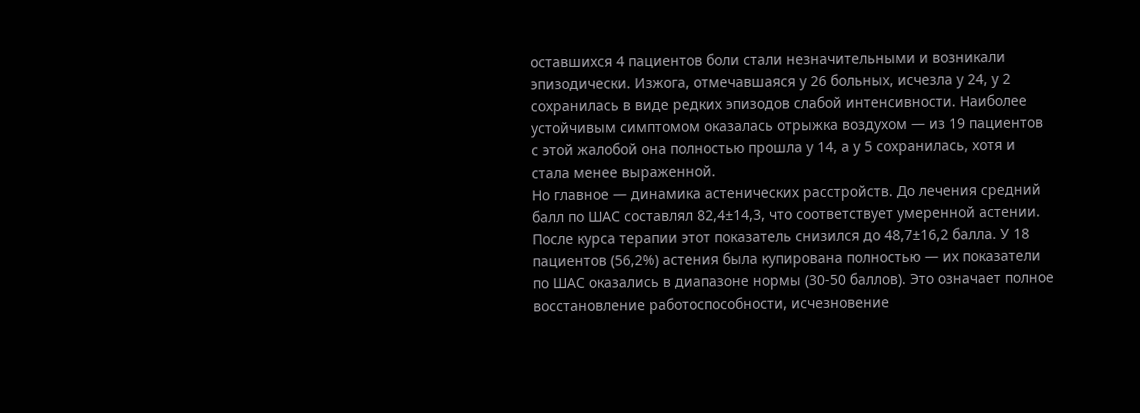оставшихся 4 пациентов боли стали незначительными и возникали эпизодически. Изжога, отмечавшаяся у 26 больных, исчезла у 24, у 2 сохранилась в виде редких эпизодов слабой интенсивности. Наиболее устойчивым симптомом оказалась отрыжка воздухом — из 19 пациентов с этой жалобой она полностью прошла у 14, а у 5 сохранилась, хотя и стала менее выраженной.
Но главное — динамика астенических расстройств. До лечения средний балл по ШАС составлял 82,4±14,3, что соответствует умеренной астении. После курса терапии этот показатель снизился до 48,7±16,2 балла. У 18 пациентов (56,2%) астения была купирована полностью — их показатели по ШАС оказались в диапазоне нормы (30-50 баллов). Это означает полное восстановление работоспособности, исчезновение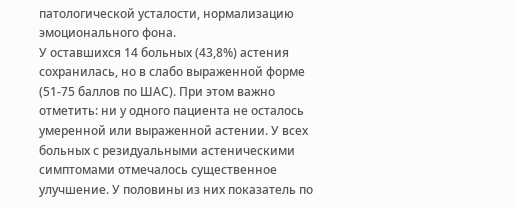патологической усталости, нормализацию эмоционального фона.
У оставшихся 14 больных (43,8%) астения сохранилась, но в слабо выраженной форме (51-75 баллов по ШАС). При этом важно отметить: ни у одного пациента не осталось умеренной или выраженной астении. У всех больных с резидуальными астеническими симптомами отмечалось существенное улучшение. У половины из них показатель по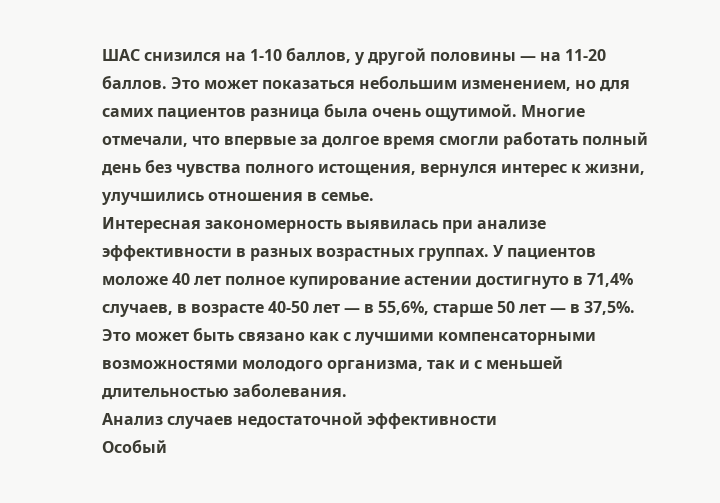ШАС снизился на 1-10 баллов, у другой половины — на 11-20 баллов. Это может показаться небольшим изменением, но для самих пациентов разница была очень ощутимой. Многие отмечали, что впервые за долгое время смогли работать полный день без чувства полного истощения, вернулся интерес к жизни, улучшились отношения в семье.
Интересная закономерность выявилась при анализе эффективности в разных возрастных группах. У пациентов моложе 40 лет полное купирование астении достигнуто в 71,4% случаев, в возрасте 40-50 лет — в 55,6%, старше 50 лет — в 37,5%. Это может быть связано как с лучшими компенсаторными возможностями молодого организма, так и с меньшей длительностью заболевания.
Анализ случаев недостаточной эффективности
Особый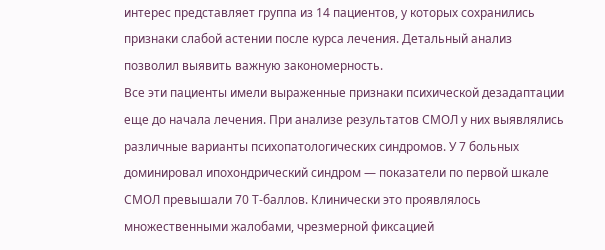интерес представляет группа из 14 пациентов, у которых сохранились признаки слабой астении после курса лечения. Детальный анализ позволил выявить важную закономерность.
Все эти пациенты имели выраженные признаки психической дезадаптации еще до начала лечения. При анализе результатов СМОЛ у них выявлялись различные варианты психопатологических синдромов. У 7 больных доминировал ипохондрический синдром — показатели по первой шкале СМОЛ превышали 70 Т-баллов. Клинически это проявлялось множественными жалобами, чрезмерной фиксацией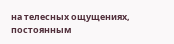на телесных ощущениях, постоянным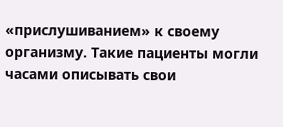«прислушиванием» к своему организму. Такие пациенты могли часами описывать свои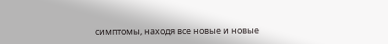симптомы, находя все новые и новые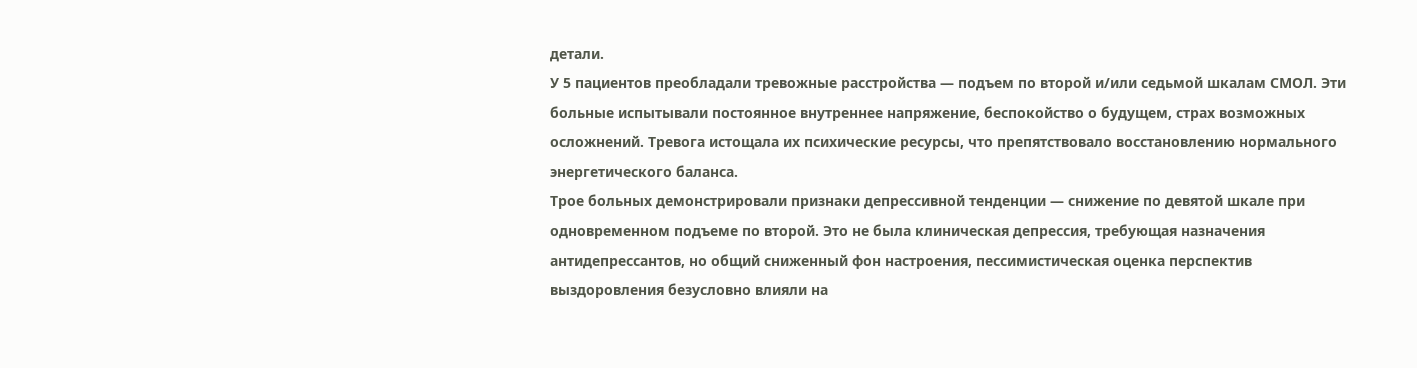детали.
У 5 пациентов преобладали тревожные расстройства — подъем по второй и/или седьмой шкалам СМОЛ. Эти больные испытывали постоянное внутреннее напряжение, беспокойство о будущем, страх возможных осложнений. Тревога истощала их психические ресурсы, что препятствовало восстановлению нормального энергетического баланса.
Трое больных демонстрировали признаки депрессивной тенденции — снижение по девятой шкале при одновременном подъеме по второй. Это не была клиническая депрессия, требующая назначения антидепрессантов, но общий сниженный фон настроения, пессимистическая оценка перспектив выздоровления безусловно влияли на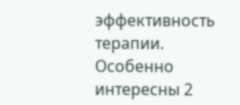эффективность терапии.
Особенно интересны 2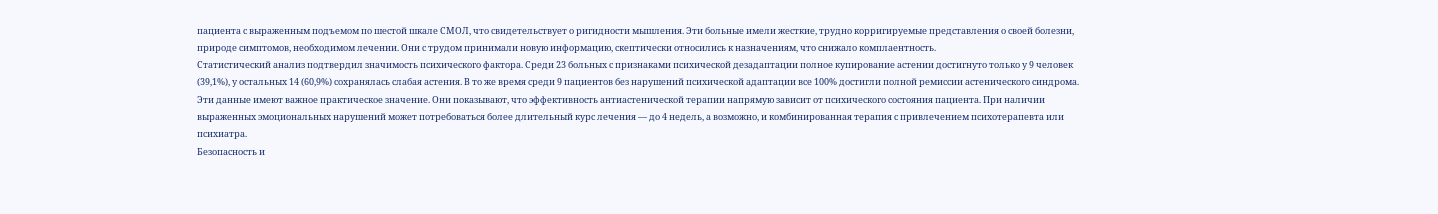пациента с выраженным подъемом по шестой шкале СМОЛ, что свидетельствует о ригидности мышления. Эти больные имели жесткие, трудно корригируемые представления о своей болезни, природе симптомов, необходимом лечении. Они с трудом принимали новую информацию, скептически относились к назначениям, что снижало комплаентность.
Статистический анализ подтвердил значимость психического фактора. Среди 23 больных с признаками психической дезадаптации полное купирование астении достигнуто только у 9 человек (39,1%), у остальных 14 (60,9%) сохранялась слабая астения. В то же время среди 9 пациентов без нарушений психической адаптации все 100% достигли полной ремиссии астенического синдрома.
Эти данные имеют важное практическое значение. Они показывают, что эффективность антиастенической терапии напрямую зависит от психического состояния пациента. При наличии выраженных эмоциональных нарушений может потребоваться более длительный курс лечения — до 4 недель, а возможно, и комбинированная терапия с привлечением психотерапевта или психиатра.
Безопасность и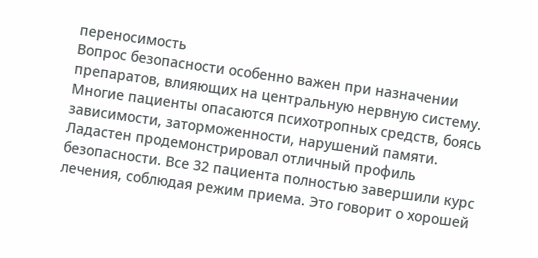переносимость
Вопрос безопасности особенно важен при назначении препаратов, влияющих на центральную нервную систему. Многие пациенты опасаются психотропных средств, боясь зависимости, заторможенности, нарушений памяти.
Ладастен продемонстрировал отличный профиль безопасности. Все 32 пациента полностью завершили курс лечения, соблюдая режим приема. Это говорит о хорошей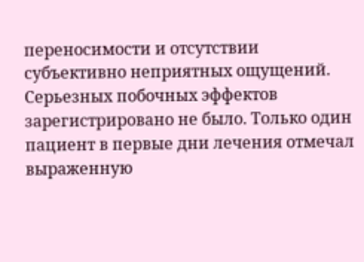переносимости и отсутствии субъективно неприятных ощущений. Серьезных побочных эффектов зарегистрировано не было. Только один пациент в первые дни лечения отмечал выраженную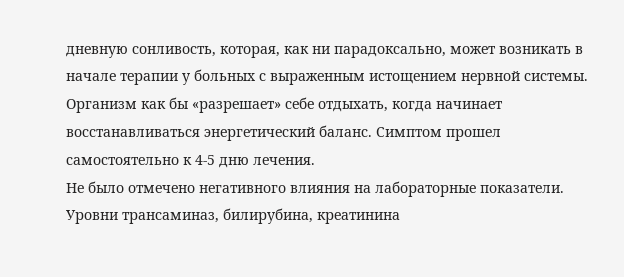дневную сонливость, которая, как ни парадоксально, может возникать в начале терапии у больных с выраженным истощением нервной системы. Организм как бы «разрешает» себе отдыхать, когда начинает восстанавливаться энергетический баланс. Симптом прошел самостоятельно к 4-5 дню лечения.
Не было отмечено негативного влияния на лабораторные показатели. Уровни трансаминаз, билирубина, креатинина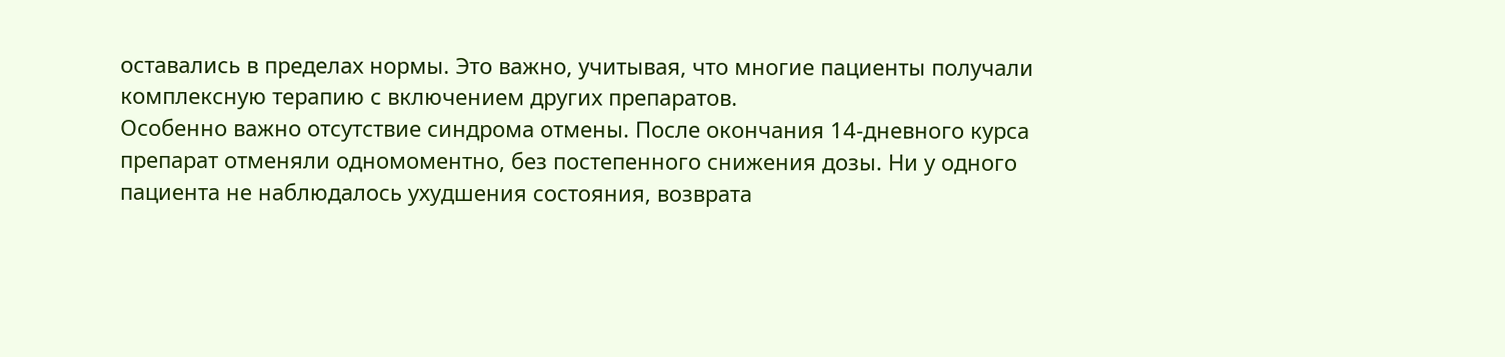оставались в пределах нормы. Это важно, учитывая, что многие пациенты получали комплексную терапию с включением других препаратов.
Особенно важно отсутствие синдрома отмены. После окончания 14-дневного курса препарат отменяли одномоментно, без постепенного снижения дозы. Ни у одного пациента не наблюдалось ухудшения состояния, возврата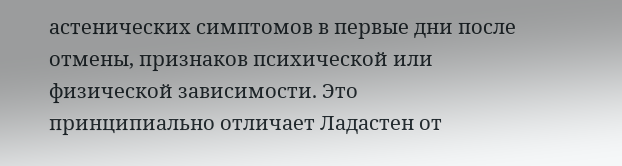астенических симптомов в первые дни после отмены, признаков психической или физической зависимости. Это принципиально отличает Ладастен от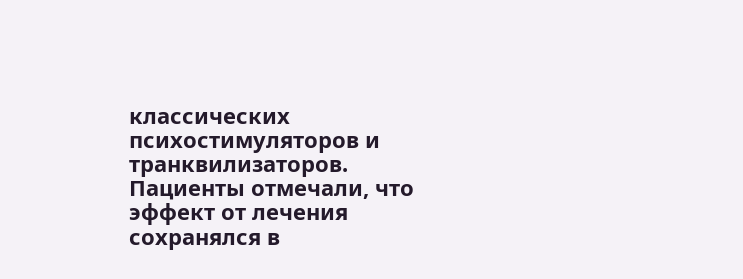классических психостимуляторов и транквилизаторов.
Пациенты отмечали, что эффект от лечения сохранялся в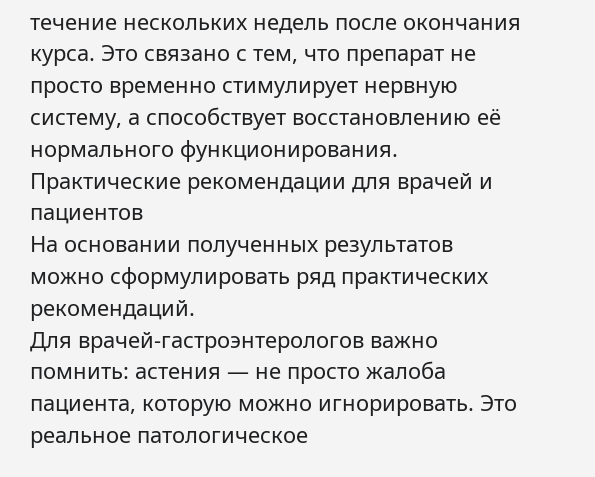течение нескольких недель после окончания курса. Это связано с тем, что препарат не просто временно стимулирует нервную систему, а способствует восстановлению её нормального функционирования.
Практические рекомендации для врачей и пациентов
На основании полученных результатов можно сформулировать ряд практических рекомендаций.
Для врачей-гастроэнтерологов важно помнить: астения — не просто жалоба пациента, которую можно игнорировать. Это реальное патологическое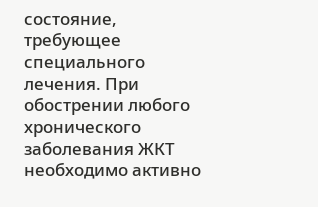состояние, требующее специального лечения. При обострении любого хронического заболевания ЖКТ необходимо активно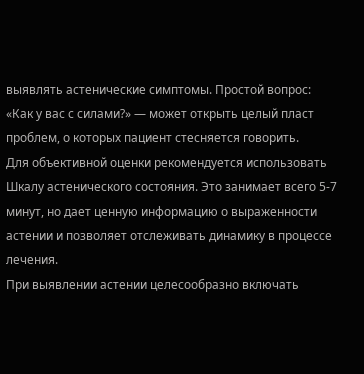выявлять астенические симптомы. Простой вопрос: «Как у вас с силами?» — может открыть целый пласт проблем, о которых пациент стесняется говорить.
Для объективной оценки рекомендуется использовать Шкалу астенического состояния. Это занимает всего 5-7 минут, но дает ценную информацию о выраженности астении и позволяет отслеживать динамику в процессе лечения.
При выявлении астении целесообразно включать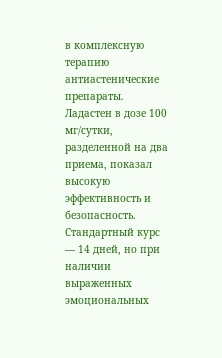в комплексную терапию антиастенические препараты. Ладастен в дозе 100 мг/сутки, разделенной на два приема, показал высокую эффективность и безопасность. Стандартный курс — 14 дней, но при наличии выраженных эмоциональных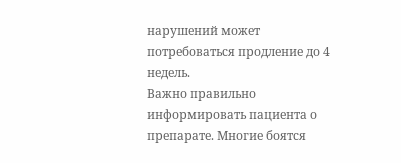нарушений может потребоваться продление до 4 недель.
Важно правильно информировать пациента о препарате. Многие боятся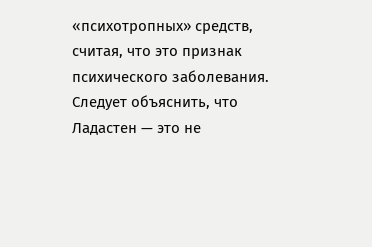«психотропных» средств, считая, что это признак психического заболевания. Следует объяснить, что Ладастен — это не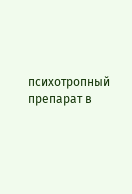психотропный препарат в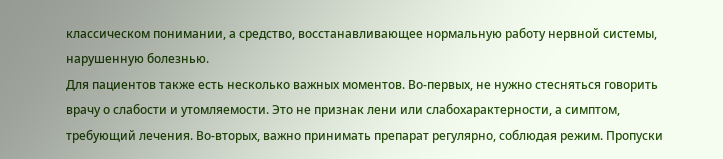классическом понимании, а средство, восстанавливающее нормальную работу нервной системы, нарушенную болезнью.
Для пациентов также есть несколько важных моментов. Во-первых, не нужно стесняться говорить врачу о слабости и утомляемости. Это не признак лени или слабохарактерности, а симптом, требующий лечения. Во-вторых, важно принимать препарат регулярно, соблюдая режим. Пропуски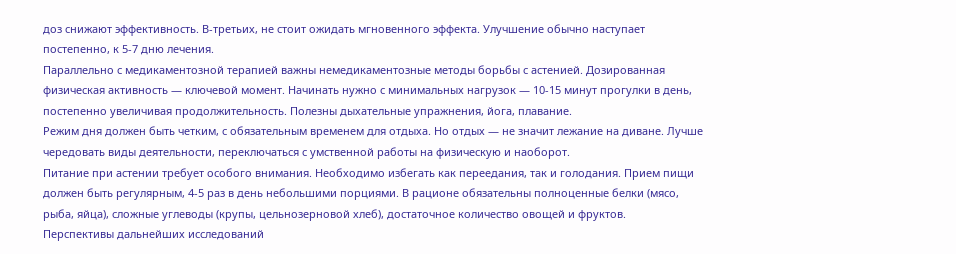доз снижают эффективность. В-третьих, не стоит ожидать мгновенного эффекта. Улучшение обычно наступает постепенно, к 5-7 дню лечения.
Параллельно с медикаментозной терапией важны немедикаментозные методы борьбы с астенией. Дозированная физическая активность — ключевой момент. Начинать нужно с минимальных нагрузок — 10-15 минут прогулки в день, постепенно увеличивая продолжительность. Полезны дыхательные упражнения, йога, плавание.
Режим дня должен быть четким, с обязательным временем для отдыха. Но отдых — не значит лежание на диване. Лучше чередовать виды деятельности, переключаться с умственной работы на физическую и наоборот.
Питание при астении требует особого внимания. Необходимо избегать как переедания, так и голодания. Прием пищи должен быть регулярным, 4-5 раз в день небольшими порциями. В рационе обязательны полноценные белки (мясо, рыба, яйца), сложные углеводы (крупы, цельнозерновой хлеб), достаточное количество овощей и фруктов.
Перспективы дальнейших исследований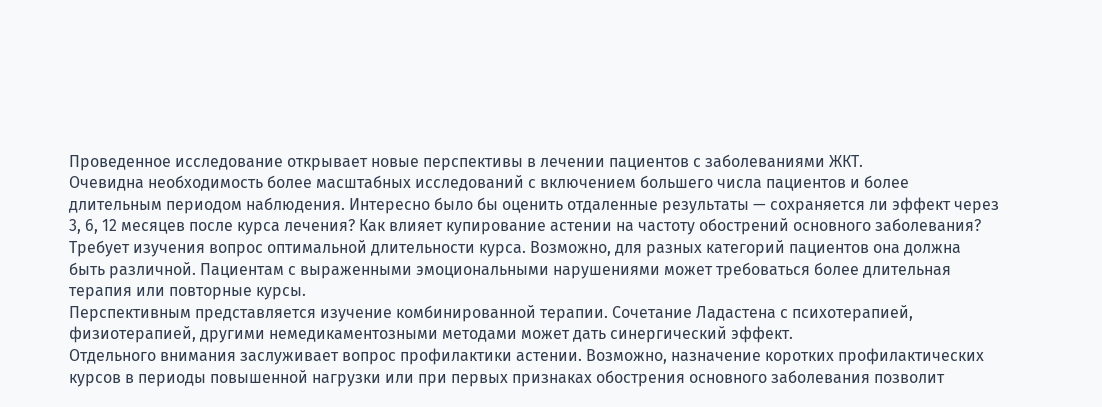Проведенное исследование открывает новые перспективы в лечении пациентов с заболеваниями ЖКТ.
Очевидна необходимость более масштабных исследований с включением большего числа пациентов и более длительным периодом наблюдения. Интересно было бы оценить отдаленные результаты — сохраняется ли эффект через 3, 6, 12 месяцев после курса лечения? Как влияет купирование астении на частоту обострений основного заболевания?
Требует изучения вопрос оптимальной длительности курса. Возможно, для разных категорий пациентов она должна быть различной. Пациентам с выраженными эмоциональными нарушениями может требоваться более длительная терапия или повторные курсы.
Перспективным представляется изучение комбинированной терапии. Сочетание Ладастена с психотерапией, физиотерапией, другими немедикаментозными методами может дать синергический эффект.
Отдельного внимания заслуживает вопрос профилактики астении. Возможно, назначение коротких профилактических курсов в периоды повышенной нагрузки или при первых признаках обострения основного заболевания позволит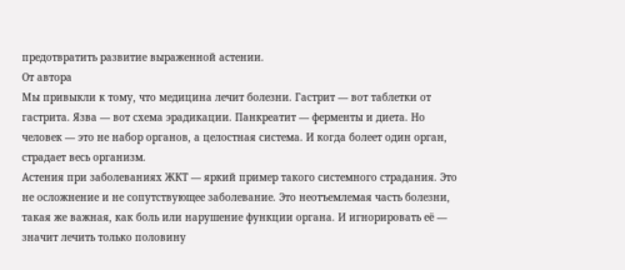предотвратить развитие выраженной астении.
От автора
Мы привыкли к тому, что медицина лечит болезни. Гастрит — вот таблетки от гастрита. Язва — вот схема эрадикации. Панкреатит — ферменты и диета. Но человек — это не набор органов, а целостная система. И когда болеет один орган, страдает весь организм.
Астения при заболеваниях ЖКТ — яркий пример такого системного страдания. Это не осложнение и не сопутствующее заболевание. Это неотъемлемая часть болезни, такая же важная, как боль или нарушение функции органа. И игнорировать её — значит лечить только половину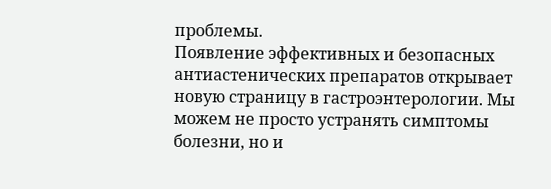проблемы.
Появление эффективных и безопасных антиастенических препаратов открывает новую страницу в гастроэнтерологии. Мы можем не просто устранять симптомы болезни, но и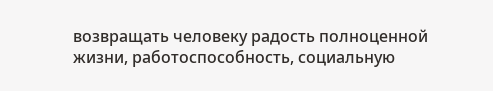возвращать человеку радость полноценной жизни, работоспособность, социальную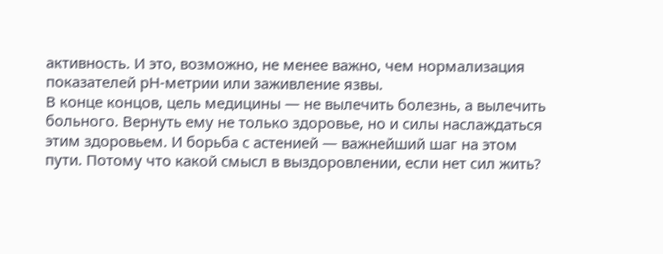активность. И это, возможно, не менее важно, чем нормализация показателей pH-метрии или заживление язвы.
В конце концов, цель медицины — не вылечить болезнь, а вылечить больного. Вернуть ему не только здоровье, но и силы наслаждаться этим здоровьем. И борьба с астенией — важнейший шаг на этом пути. Потому что какой смысл в выздоровлении, если нет сил жить?